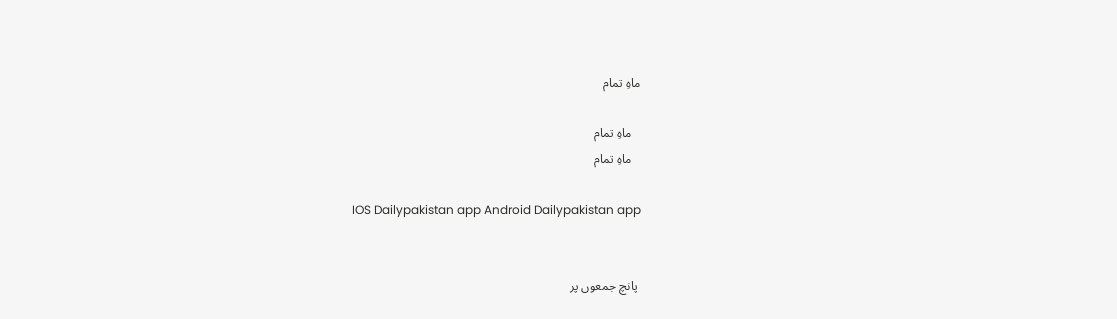ماہِ تمام

   ماہِ تمام
   ماہِ تمام

  IOS Dailypakistan app Android Dailypakistan app


 پانچ جمعوں پر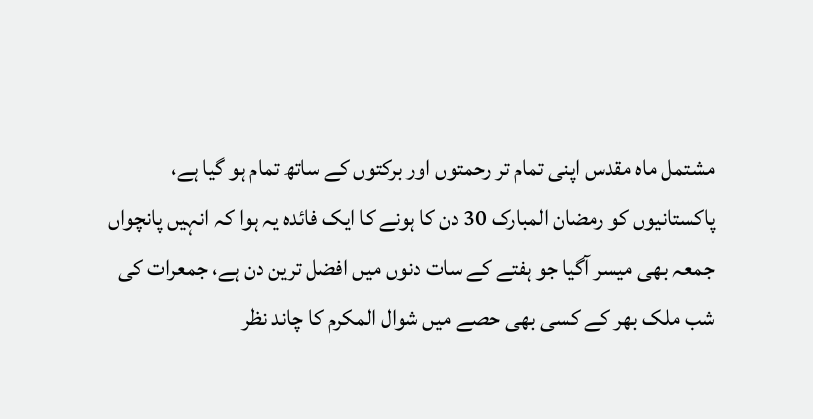مشتمل ماہ مقدس اپنی تمام تر رحمتوں اور برکتوں کے ساتھ تمام ہو گیا ہے، پاکستانیوں کو رمضان المبارک 30 دن کا ہونے کا ایک فائدہ یہ ہوا کہ انہیں پانچواں جمعہ بھی میسر آگیا جو ہفتے کے سات دنوں میں افضل ترین دن ہے، جمعرات کی شب ملک بھر کے کسی بھی حصے میں شوال المکرم کا چاند نظر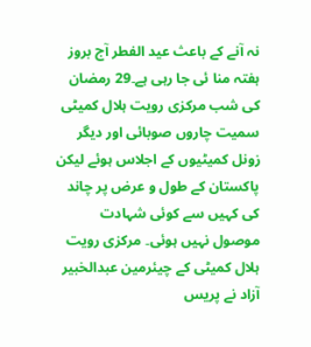نہ آنے کے باعث عید الفطر آج بروز ہفتہ منا ئی جا رہی ہے۔29 رمضان کی شب مرکزی رویت ہلال کمیٹی سمیت چاروں صوبائی اور دیگر زونل کمیٹیوں کے اجلاس ہوئے لیکن پاکستان کے طول و عرض پر چاند کی کہیں سے کوئی شہادت موصول نہیں ہوئی۔ مرکزی رویت ہلال کمیٹی کے چیئرمین عبدالخبیر آزاد نے پریس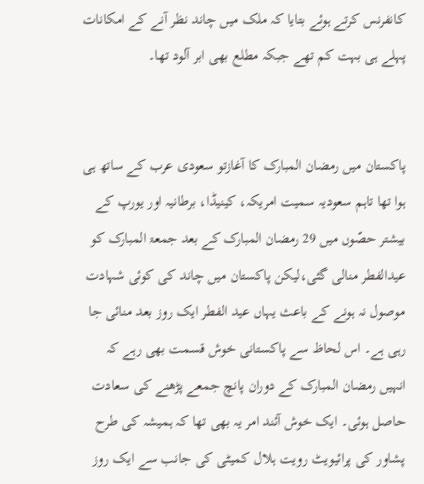کانفرنس کرتے ہوئے بتایا کہ ملک میں چاند نظر آنے کے امکانات پہلے ہی بہت کم تھے جبکہ مطلع بھی ابر آلود تھا۔


پاکستان میں رمضان المبارک کا آغازتو سعودی عرب کے ساتھ ہی ہوا تھا تاہم سعودیہ سمیت امریکہ، کینیڈا، برطانیہ اور یورپ کے بیشتر حصّوں میں 29 رمضان المبارک کے بعد جمعۃ المبارک کو عیدالفطر منالی گئی،لیکن پاکستان میں چاند کی کوئی شہادت موصول نہ ہونے کے باعث یہاں عید الفطر ایک روز بعد منائی جا رہی ہے۔ اس لحاظ سے پاکستانی خوش قسمت بھی رہے کہ انہیں رمضان المبارک کے دوران پانچ جمعے پڑھنے کی سعادت حاصل ہوئی۔ ایک خوش آئند امر یہ بھی تھا کہ ہمیشہ کی طرح پشاور کی پرائیویٹ رویت ہلال کمیٹی کی جانب سے ایک روز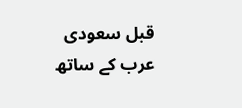قبل سعودی عرب کے ساتھ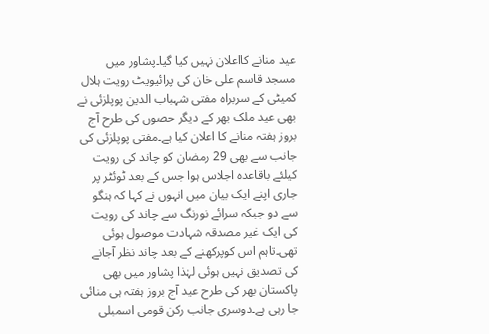عید منانے کااعلان نہیں کیا گیا۔پشاور میں مسجد قاسم علی خان کی پرائیویٹ رویت ہلال کمیٹی کے سربراہ مفتی شہباب الدین پوپلزئی نے بھی عید ملک بھر کے دیگر حصوں کی طرح آج بروز ہفتہ منانے کا اعلان کیا ہے۔مفتی پوپلزئی کی جانب سے بھی 29 رمضان کو چاند کی رویت کیلئے باقاعدہ اجلاس ہوا جس کے بعد ٹوئٹر پر جاری اپنے ایک بیان میں انہوں نے کہا کہ ہنگو سے دو جبکہ سرائے نورنگ سے چاند کی رویت کی ایک غیر مصدقہ شہادت موصول ہوئی تھی۔تاہم اس کوپرکھنے کے بعد چاند نظر آجانے کی تصدیق نہیں ہوئی لہٰذا پشاور میں بھی پاکستان بھر کی طرح عید آج بروز ہفتہ ہی منائی جا رہی ہے۔دوسری جانب رکن قومی اسمبلی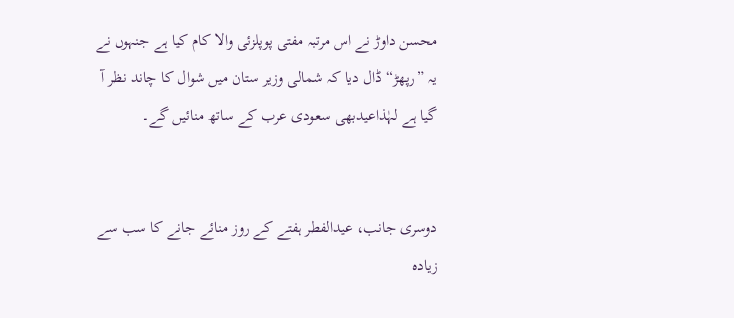محسن داوڑ نے اس مرتبہ مفتی پوپلزئی والا کام کیا ہے جنہوں نے یہ ”رپھڑ“ ڈال دیا کہ شمالی وزیر ستان میں شوال کا چاند نظر آ گیا ہے لہٰذاعیدبھی سعودی عرب کے ساتھ منائیں گے۔


دوسری جانب، عیدالفطر ہفتے کے روز منائے جانے کا سب سے زیادہ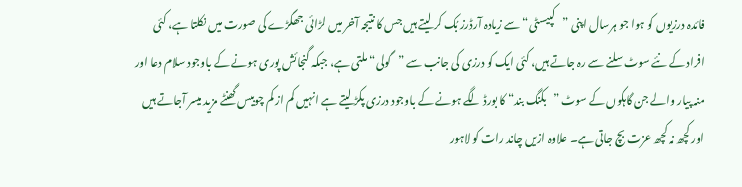فائدہ درزیوں کو ہوا جو ہرسال اپنی ”کپیسٹی“ سے زیادہ آرڈرز بُک کر لیتے ہیں جس کا نتیجہ آخر میں لڑائی جھگڑے کی صورت میں نکلتا ہے، کئی افراد کے نئے سوٹ سلنے سے رہ جاتے ہیں، کئی ایک کو درزی کی جانب سے ”گولی“ ملتی ہے، جبکہ گنجائش پوری ہونے کے باوجود سلام دعا اور منہ پیار والے جن گاہکوں کے سوٹ ”بکنگ بند“ کا بورڈ لگے ہونے کے باوجود درزی پکڑ لیتے ہے انہیں کم از کم چوبیس گھنٹے مزید میسر آجاتے ہیں اور کچھ نہ کچھ عزت بچ جاتی ہے۔ علاوہ ازیں چاند رات کو لاہور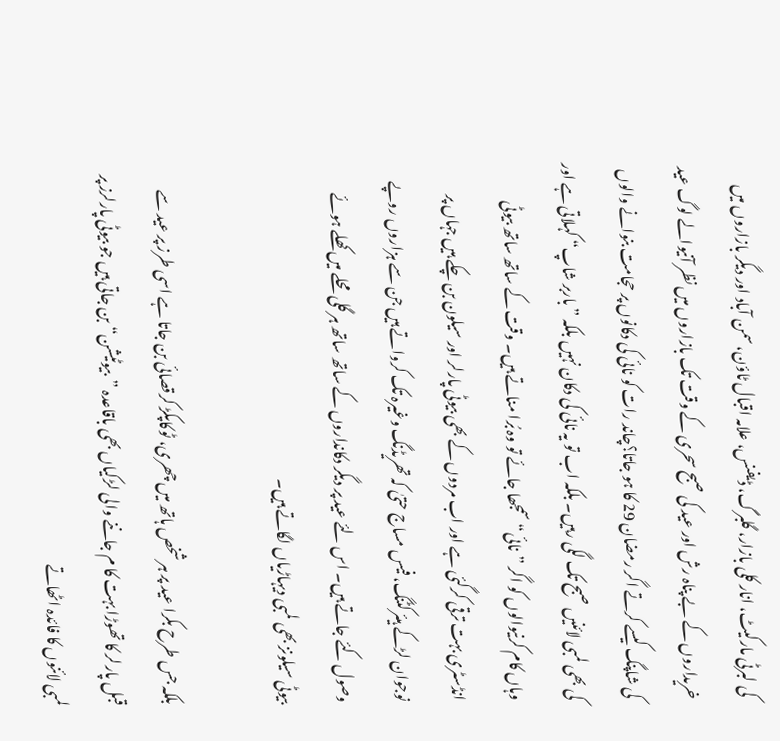کی لبرٹی مارکیٹ، انار کلی بازار، گلبرگ، ڈیفنس، علامہ اقبال ٹاؤن، سمن آباد اور دیگر بازاروں میں خریداروں کے بے پناہ رش اور عید کی صبح سحری کے وقت تک بازاروں میں نظر آنیوالے لوگ عید کی شاپنگ کیسے کرتے اگر رمضان 29 کا ہو جاتا؟چاند رات کو نائی کی دکانوں پر حجامت بنوانے والوں کی بھی لمبی لائنیں صبح تک لگی رہیں۔ بلکہ اب تو یہ نائی کی دکان نہیں بلکہ ”باربر شاپ“ کہلاتی ہے اور وہاں کام کرنیوالوں کو اگر ”نائی“ سمجھا جائے تو وہ بُرا مناتے ہیں۔ وقت کے ساتھ ساتھ بیوٹی انڈسٹری بہت ترقی کرگئی ہے اور اب مردوں کے بھی بیوٹی پارلر اور سیلون بن چکے ہیں جہاں پر نوجوان لڑکے ہیئرکٹنگ، فیس مساج حتیٰ کہ تھریڈنگ وغیرہ تک کرواتے ہیں جن سے ہزاروں روپے وصول کئے جاتے ہیں۔ اس لئے عید پر دیگر دکانداروں کے ساتھ ساتھ ہر گلی محلے میں کھلے ہوئے بیوٹی سیلونز بھی لمبی دیہاڑیاں لگاتے ہیں۔

بلکہ جس طرح بکرا عید پر ہر شخص ہاتھ میں چھری، ٹوکاپکڑ کرقصائی بن جاتا ہے اسی طرز پر عید سے قبل پارلر کا تھوڑا بہت کا م جاننے والی لڑکیاں بھی باقاعدہ ”بیوٹیشن“ بن جاتی ہیں جو بیوٹی پارلرز پر لمبی لائنوں کا فائدہ اٹھاتے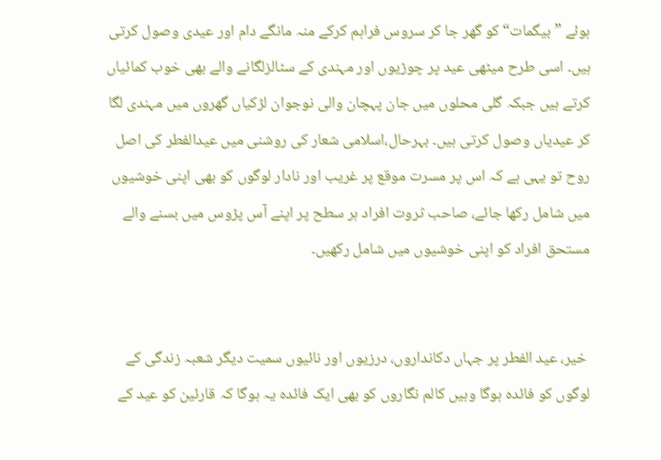ہوئے ”بیگمات“ کو گھر جا کر سروس فراہم کرکے منہ مانگے دام اور عیدی وصول کرتی ہیں۔ اسی طرح میٹھی عید پر چوڑیوں اور مہندی کے سٹالزلگانے والے بھی خوب کمائیاں کرتے ہیں جبکہ گلی محلوں میں جان پہچان والی نوجوان لڑکیاں گھروں میں مہندی لگا کر عیدیاں وصول کرتی ہیں۔ بہرحال،اسلامی شعار کی روشنی میں عیدالفطر کی اصل روح تو یہی ہے کہ اس پر مسرت موقع پر غریب اور نادار لوگوں کو بھی اپنی خوشیوں میں شامل رکھا جائے، صاحب ثروت افراد ہر سطح پر اپنے آس پڑوس میں بسنے والے مستحق افراد کو اپنی خوشیوں میں شامل رکھیں۔


 خیر، عید الفطر پر جہاں دکانداروں، درزیوں اور نائیوں سمیت دیگر شعبہ زندگی کے لوگوں کو فائدہ ہوگا وہیں کالم نگاروں کو بھی ایک فائدہ یہ ہوگا کہ قارئین کو عید کے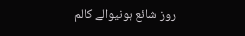روز شائع ہونیوالے کالم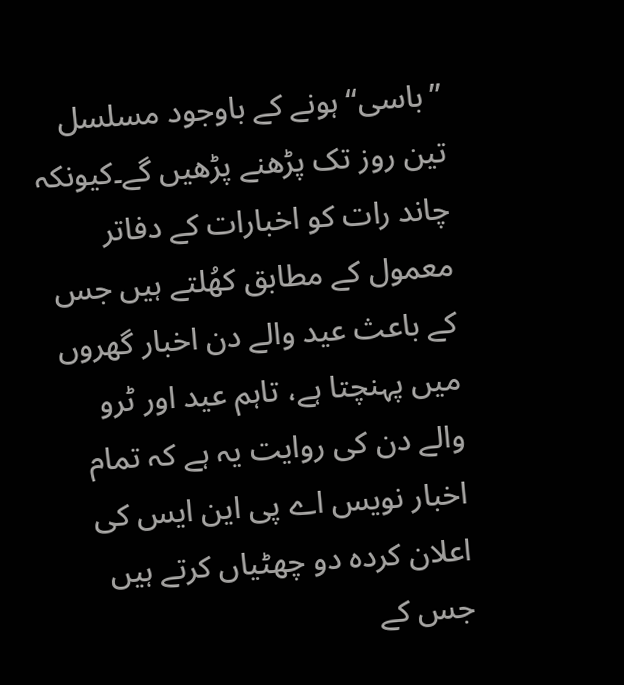”باسی“ ہونے کے باوجود مسلسل تین روز تک پڑھنے پڑھیں گے۔کیونکہ چاند رات کو اخبارات کے دفاتر معمول کے مطابق کھُلتے ہیں جس کے باعث عید والے دن اخبار گھروں میں پہنچتا ہے، تاہم عید اور ٹرو والے دن کی روایت یہ ہے کہ تمام اخبار نویس اے پی این ایس کی اعلان کردہ دو چھٹیاں کرتے ہیں جس کے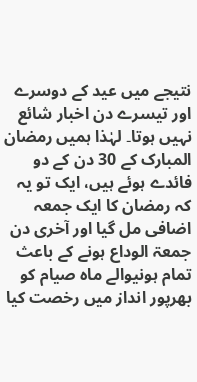نتیجے میں عید کے دوسرے اور تیسرے دن اخبار شائع نہیں ہوتا۔ لہٰذا ہمیں رمضان المبارک کے 30 دن کے دو فائدے ہوئے ہیں، ایک تو یہ کہ رمضان کا ایک جمعہ اضافی مل گیا اور آخری دن جمعۃ الوداع ہونے کے باعث تمام ہونیوالے ماہ صیام کو بھرپور انداز میں رخصت کیا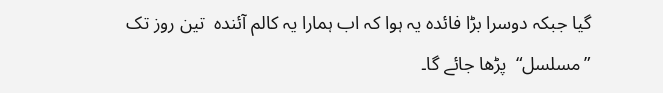گیا جبکہ دوسرا بڑا فائدہ یہ ہوا کہ اب ہمارا یہ کالم آئندہ  تین روز تک ”مسلسل“  پڑھا جائے گا۔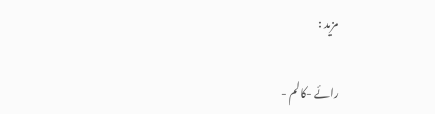مزید :

رائے -کالم -